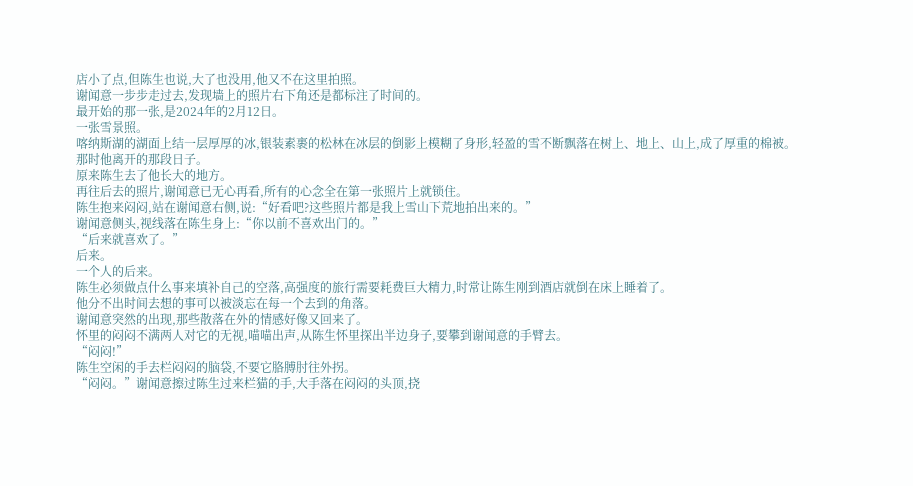店小了点,但陈生也说,大了也没用,他又不在这里拍照。
谢闻意一步步走过去,发现墙上的照片右下角还是都标注了时间的。
最开始的那一张,是2024年的2月12日。
一张雪景照。
喀纳斯湖的湖面上结一层厚厚的冰,银装素裹的松林在冰层的倒影上模糊了身形,轻盈的雪不断飘落在树上、地上、山上,成了厚重的棉被。
那时他离开的那段日子。
原来陈生去了他长大的地方。
再往后去的照片,谢闻意已无心再看,所有的心念全在第一张照片上就锁住。
陈生抱来闷闷,站在谢闻意右侧,说:“好看吧?这些照片都是我上雪山下荒地拍出来的。”
谢闻意侧头,视线落在陈生身上:“你以前不喜欢出门的。”
“后来就喜欢了。”
后来。
一个人的后来。
陈生必须做点什么事来填补自己的空落,高强度的旅行需要耗费巨大精力,时常让陈生刚到酒店就倒在床上睡着了。
他分不出时间去想的事可以被淡忘在每一个去到的角落。
谢闻意突然的出现,那些散落在外的情感好像又回来了。
怀里的闷闷不满两人对它的无视,喵喵出声,从陈生怀里探出半边身子,要攀到谢闻意的手臂去。
“闷闷!”
陈生空闲的手去栏闷闷的脑袋,不要它胳膊肘往外拐。
“闷闷。”谢闻意擦过陈生过来栏猫的手,大手落在闷闷的头顶,挠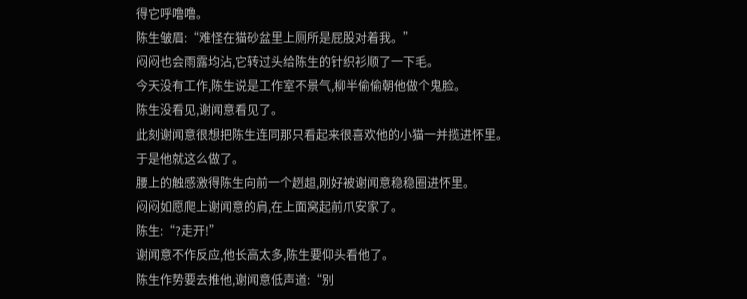得它呼噜噜。
陈生皱眉:“难怪在猫砂盆里上厕所是屁股对着我。”
闷闷也会雨露均沾,它转过头给陈生的针织衫顺了一下毛。
今天没有工作,陈生说是工作室不景气,柳半偷偷朝他做个鬼脸。
陈生没看见,谢闻意看见了。
此刻谢闻意很想把陈生连同那只看起来很喜欢他的小猫一并揽进怀里。
于是他就这么做了。
腰上的触感激得陈生向前一个趔趄,刚好被谢闻意稳稳圈进怀里。
闷闷如愿爬上谢闻意的肩,在上面窝起前爪安家了。
陈生:“?走开!”
谢闻意不作反应,他长高太多,陈生要仰头看他了。
陈生作势要去推他,谢闻意低声道:“别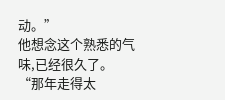动。”
他想念这个熟悉的气味,已经很久了。
“那年走得太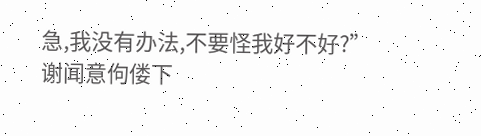急,我没有办法,不要怪我好不好?”
谢闻意佝偻下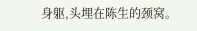身躯,头埋在陈生的颈窝。